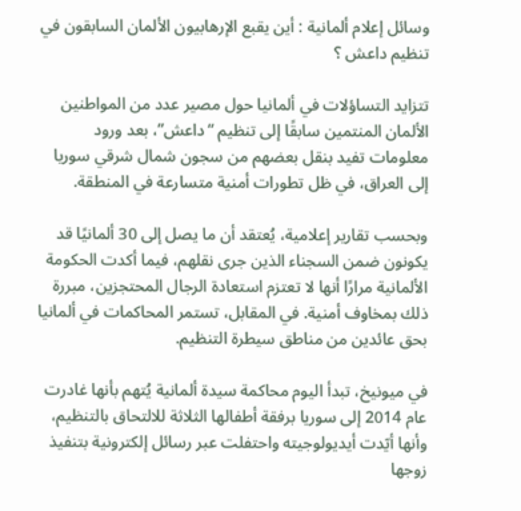وسائل إعلام ألمانية : أين يقبع الإرهابيون الألمان السابقون في تنظيم داعش ؟

تتزايد التساؤلات في ألمانيا حول مصير عدد من المواطنين الألمان المنتمين سابقًا إلى تنظيم “داعش”، بعد ورود معلومات تفيد بنقل بعضهم من سجون شمال شرقي سوريا إلى العراق، في ظل تطورات أمنية متسارعة في المنطقة.

وبحسب تقارير إعلامية، يُعتقد أن ما يصل إلى 30 ألمانيًا قد يكونون ضمن السجناء الذين جرى نقلهم، فيما أكدت الحكومة الألمانية مرارًا أنها لا تعتزم استعادة الرجال المحتجزين، مبررة ذلك بمخاوف أمنية. في المقابل، تستمر المحاكمات في ألمانيا بحق عائدين من مناطق سيطرة التنظيم.

في ميونيخ، تبدأ اليوم محاكمة سيدة ألمانية يُتهم بأنها غادرت عام 2014 إلى سوريا برفقة أطفالها الثلاثة للالتحاق بالتنظيم، وأنها أيّدت أيديولوجيته واحتفلت عبر رسائل إلكترونية بتنفيذ زوجها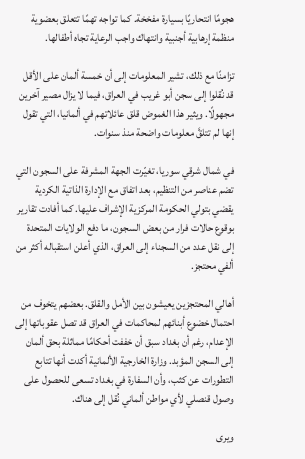هجومًا انتحاريًا بسيارة مفخخة. كما تواجه تهمًا تتعلق بعضوية منظمة إرهابية أجنبية وانتهاك واجب الرعاية تجاه أطفالها.

تزامنًا مع ذلك، تشير المعلومات إلى أن خمسة ألمان على الأقل قد نُقلوا إلى سجن أبو غريب في العراق، فيما لا يزال مصير آخرين مجهولًا. ويثير هذا الغموض قلق عائلاتهم في ألمانيا، التي تقول إنها لم تتلقَّ معلومات واضحة منذ سنوات.

في شمال شرقي سوريا، تغيّرت الجهة المشرفة على السجون التي تضم عناصر من التنظيم، بعد اتفاق مع الإدارة الذاتية الكردية يقضي بتولي الحكومة المركزية الإشراف عليها. كما أفادت تقارير بوقوع حالات فرار من بعض السجون، ما دفع الولايات المتحدة إلى نقل عدد من السجناء إلى العراق، الذي أعلن استقباله أكثر من ألفي محتجز.

أهالي المحتجزين يعيشون بين الأمل والقلق. بعضهم يتخوف من احتمال خضوع أبنائهم لمحاكمات في العراق قد تصل عقوباتها إلى الإعدام، رغم أن بغداد سبق أن خففت أحكامًا مماثلة بحق ألمان إلى السجن المؤبد. وزارة الخارجية الألمانية أكدت أنها تتابع التطورات عن كثب، وأن السفارة في بغداد تسعى للحصول على وصول قنصلي لأي مواطن ألماني نُقل إلى هناك.

ويرى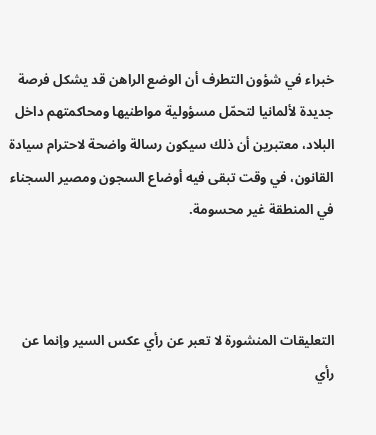خبراء في شؤون التطرف أن الوضع الراهن قد يشكل فرصة جديدة لألمانيا لتحمّل مسؤولية مواطنيها ومحاكمتهم داخل البلاد، معتبرين أن ذلك سيكون رسالة واضحة لاحترام سيادة القانون، في وقت تبقى فيه أوضاع السجون ومصير السجناء في المنطقة غير محسومة.



التعليقات المنشورة لا تعبر عن رأي عكس السير وإنما عن رأي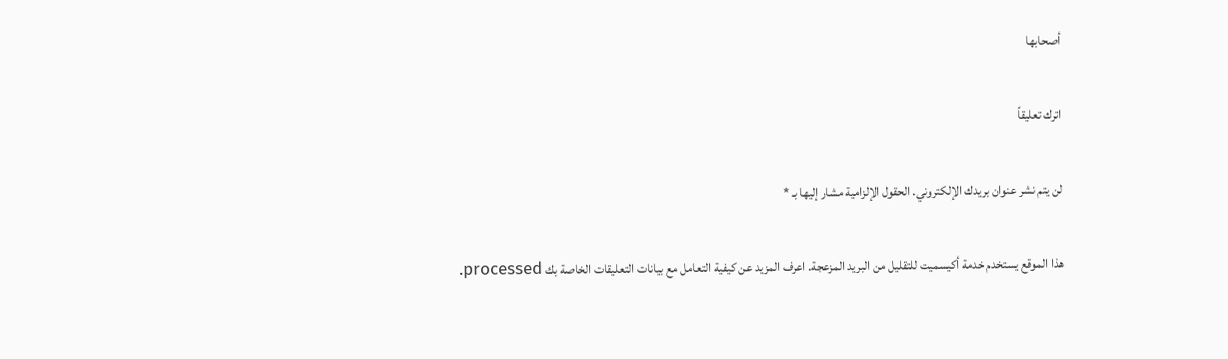أصحابها

اترك تعليقاً

لن يتم نشر عنوان بريدك الإلكتروني. الحقول الإلزامية مشار إليها بـ *

هذا الموقع يستخدم خدمة أكيسميت للتقليل من البريد المزعجة. اعرف المزيد عن كيفية التعامل مع بيانات التعليقات الخاصة بك processed.